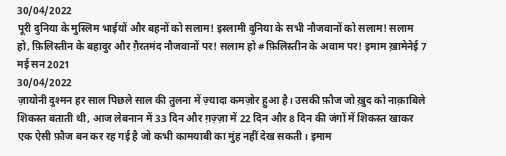30/04/2022
पूरी दुनिया के मुस्लिम भाईयों और बहनों को सलाम! इस्लामी दुनिया के सभी नौजवानों को सलाम! सलाम हो, फ़िलिस्तीन के बहादुर और ग़ैरतमंद नौजवानों पर! सलाम हो #फ़िलिस्तीन के अवाम पर! इमाम ख़ामेनेई 7 मई सन 2021
30/04/2022
ज़ायोनी दुश्मन हर साल पिछले साल की तुलना में ज़्यादा कमज़ोर हुआ है। उसकी फ़ौज जो ख़ुद को नाक़ाबिले शिकस्त बताती थी, आज लेबनान में 33 दिन और ग़ज़्ज़ा में 22 दिन और 8 दिन की जंगों में शिकस्त खाकर एक ऐसी फ़ौज बन कर रह गई है जो कभी कामयाबी का मुंह नहीं देख सकती। इमाम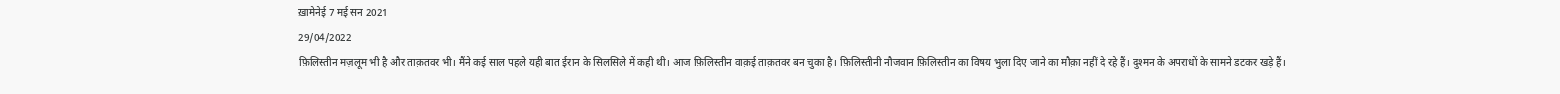ख़ामेनेई 7 मई सन 2021
29/04/2022
फ़िलिस्तीन मज़लूम भी है और ताक़तवर भी। मैंने कई साल पहले यही बात ईरान के सिलसिले में कही थी। आज फ़िलिस्तीन वाक़ई ताक़तवर बन चुका है। फ़िलिस्तीनी नौजवान फ़िलिस्तीन का विषय भुला दिए जाने का मौक़ा नहीं दे रहे हैं। दुश्मन के अपराधों के सामने डटकर खड़े हैं।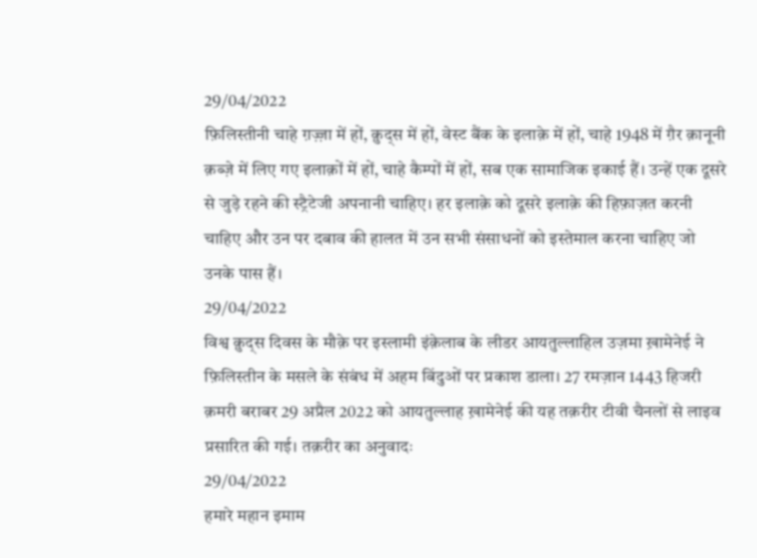29/04/2022
फ़िलिस्तीनी चाहे ग़ज़्ज़ा में हों, क़ुद्स में हों, वेस्ट बैंक के इलाक़े में हों, चाहे 1948 में ग़ैर क़ानूनी क़ब्ज़े में लिए गए इलाक़ों में हों, चाहे कैम्पों में हों, सब एक सामाजिक इकाई हैं। उन्हें एक दूसरे से जुड़े रहने की स्ट्रैटेजी अपनानी चाहिए। हर इलाक़े को दूसरे इलाक़े की हिफ़ाज़त करनी चाहिए और उन पर दबाव की हालत में उन सभी संसाधनों को इस्तेमाल करना चाहिए जो उनके पास हैं।
29/04/2022
विश्व क़ुद्स दिवस के मौक़े पर इस्लामी इंक़ेलाब के लीडर आयतुल्लाहिल उज़मा ख़ामेनेई ने फ़िलिस्तीन के मसले के संबंध में अहम बिंदुओं पर प्रकाश डाला। 27 रमज़ान 1443 हिजरी क़मरी बराबर 29 अप्रैल 2022 को आयतुल्लाह ख़ामेनेई की यह तक़रीर टीवी चैनलों से लाइव प्रसारित की गई। तक़रीर का अनुवादः
29/04/2022
हमारे महान इमाम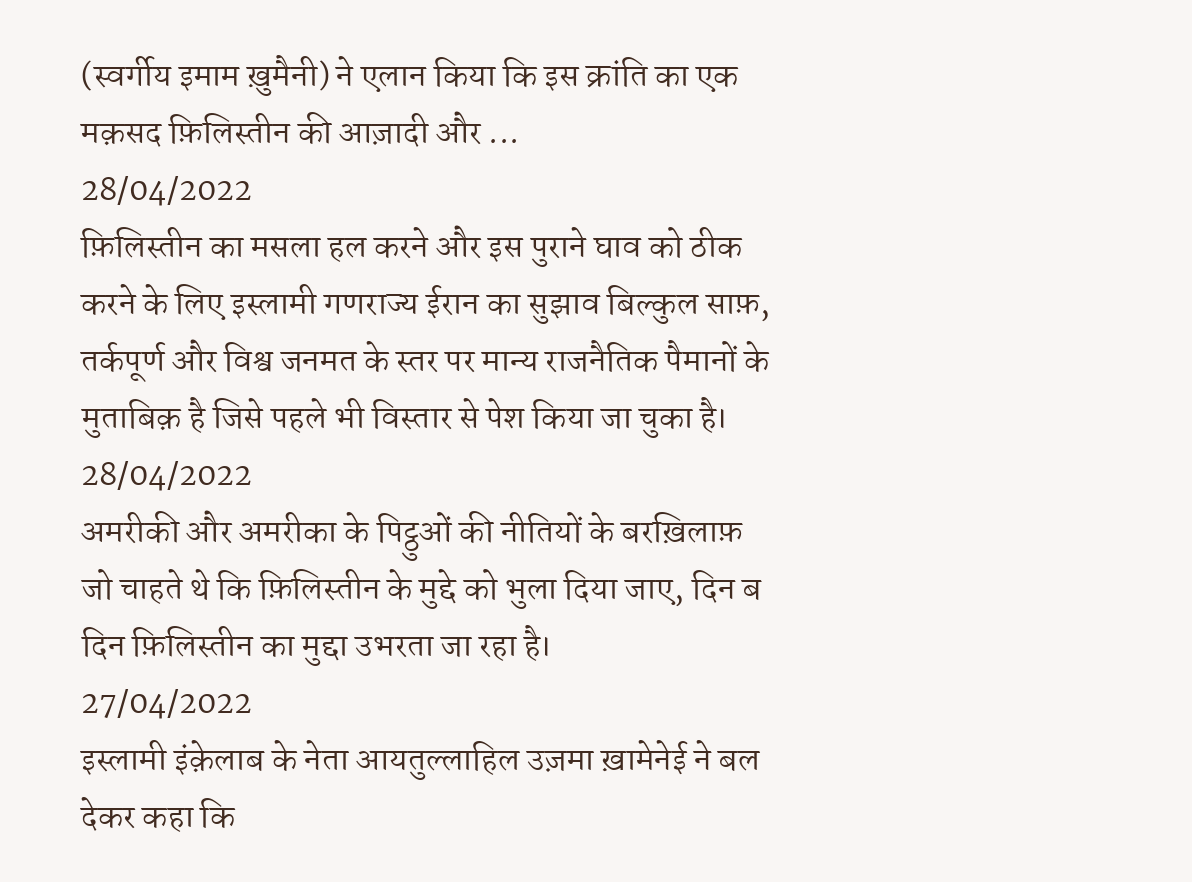(स्वर्गीय इमाम ख़ुमैनी) ने एलान किया कि इस क्रांति का एक मक़सद फ़िलिस्तीन की आज़ादी और ...
28/04/2022
फ़िलिस्तीन का मसला हल करने और इस पुराने घाव को ठीक करने के लिए इस्लामी गणराज्य ईरान का सुझाव बिल्कुल साफ़, तर्कपूर्ण और विश्व जनमत के स्तर पर मान्य राजनैतिक पैमानों के मुताबिक़ है जिसे पहले भी विस्तार से पेश किया जा चुका है।
28/04/2022
अमरीकी और अमरीका के पिट्ठुओं की नीतियों के बरख़िलाफ़ जो चाहते थे कि फ़िलिस्तीन के मुद्दे को भुला दिया जाए, दिन ब दिन फ़िलिस्तीन का मुद्दा उभरता जा रहा है।
27/04/2022
इस्लामी इंक़ेलाब के नेता आयतुल्लाहिल उज़मा ख़ामेनेई ने बल देकर कहा कि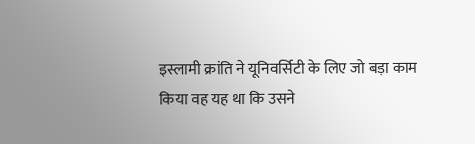इस्लामी क्रांति ने यूनिवर्सिटी के लिए जो बड़ा काम किया वह यह था कि उसने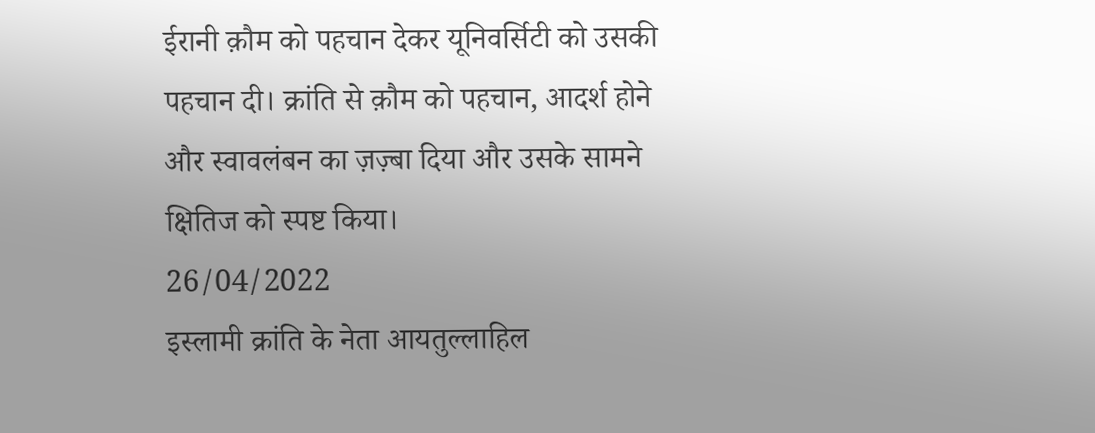ईरानी क़ौम को पहचान देकर यूनिवर्सिटी को उसकी पहचान दी। क्रांति से क़ौम को पहचान, आदर्श होने और स्वावलंबन का ज़ज़्बा दिया और उसके सामने क्षितिज को स्पष्ट किया।
26/04/2022
इस्लामी क्रांति के नेता आयतुल्लाहिल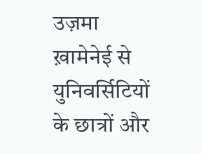उज़मा ख़ामेनेई से युनिवर्सिटियों के छात्रों और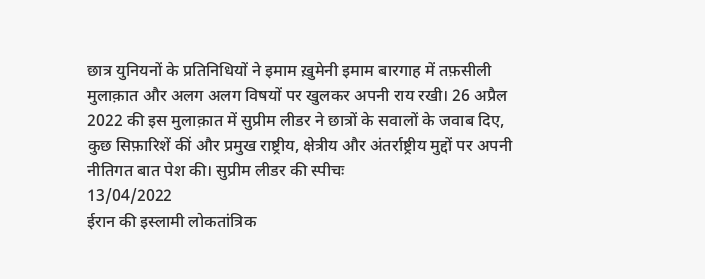छात्र युनियनों के प्रतिनिधियों ने इमाम ख़ुमेनी इमाम बारगाह में तफ़सीली मुलाक़ात और अलग अलग विषयों पर खुलकर अपनी राय रखी। 26 अप्रैल 2022 की इस मुलाक़ात में सुप्रीम लीडर ने छात्रों के सवालों के जवाब दिए, कुछ सिफ़ारिशें कीं और प्रमुख राष्ट्रीय, क्षेत्रीय और अंतर्राष्ट्रीय मुद्दों पर अपनी नीतिगत बात पेश की। सुप्रीम लीडर की स्पीचः
13/04/2022
ईरान की इस्लामी लोकतांत्रिक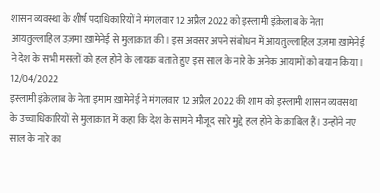शासन व्यवस्था के शीर्ष पदाधिकारियों ने मंगलवार 12 अप्रैल 2022 को इस्लामी इंक़ेलाब के नेता आयतुल्लाहिल उज़मा ख़ामेनेई से मुलाक़ात की। इस अवसर अपने संबोधन में आयतुल्लाहिल उज़मा ख़ामेनेई ने देश के सभी मसलों को हल होने के लायक़ बताते हुए इस साल के नारे के अनेक आयामों को बयान किया।
12/04/2022
इस्लामी इंक़ेलाब के नेता इमाम ख़ामेनेई ने मंगलवार 12 अप्रैल 2022 की शाम को इस्लामी शासन व्यवसथा के उच्चाधिकारियों से मुलाक़ात में कहा कि देश के सामने मौजूद सारे मुद्दे हल होने के क़ाबिल हैं। उन्होंने नए साल के नारे का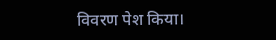विवरण पेश किया।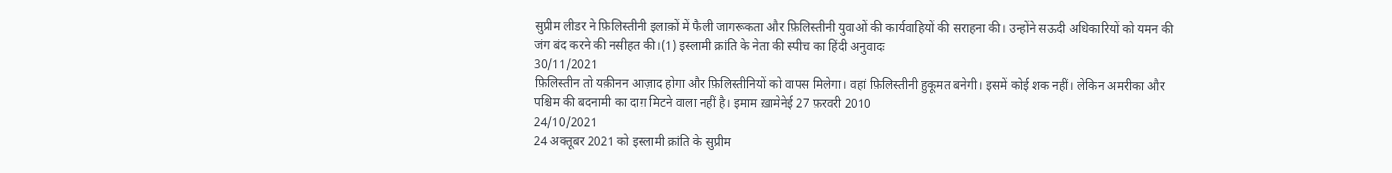सुप्रीम लीडर ने फ़िलिस्तीनी इलाक़ों में फैली जागरूकता और फ़िलिस्तीनी युवाओं की कार्यवाहियों की सराहना की। उन्होंने सऊदी अधिकारियों को यमन की जंग बंद करने की नसीहत की।(1) इस्लामी क्रांति के नेता की स्पीच का हिंदी अनुवादः
30/11/2021
फ़िलिस्तीन तो यक़ीनन आज़ाद होगा और फ़िलिस्तीनियों को वापस मिलेगा। वहां फ़िलिस्तीनी हुकूमत बनेगी। इसमें कोई शक नहीं। लेकिन अमरीका और पश्चिम की बदनामी का दाग़ मिटने वाला नहीं है। इमाम ख़ामेनेई 27 फ़रवरी 2010
24/10/2021
24 अक्तूबर 2021 को इस्लामी क्रांति के सुप्रीम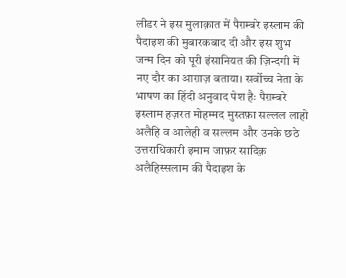लीडर ने इस मुलाक़ात में पैग़म्बरे इस्लाम की पैदाइश की मुबारकबाद दी और इस शुभ जन्म दिन को पूरी इंसानियत की ज़िन्दगी में नए दौर का आग़ाज़ बताया। सर्वोच्च नेता के भाषण का हिंदी अनुवाद पेश हैः पैग़म्बरे इस्लाम हज़रत मोहम्मद मुस्तफ़ा सल्लल लाहो अलैहि व आलेही व सल्लम और उनके छठे उत्तराधिकारी इमाम जाफ़र सादिक़ अलैहिस्सलाम की पैदाइश के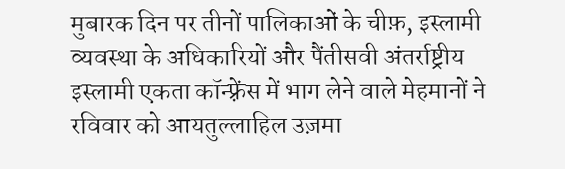मुबारक दिन पर तीनों पालिकाओं के चीफ़, इस्लामी व्यवस्था के अधिकारियों और पैंतीसवी अंतर्राष्ट्रीय इस्लामी एकता कॉन्फ़्रेंस में भाग लेने वाले मेहमानों ने रविवार को आयतुल्लाहिल उज़मा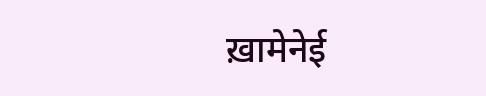ख़ामेनेई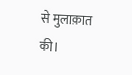से मुलाक़ात की।